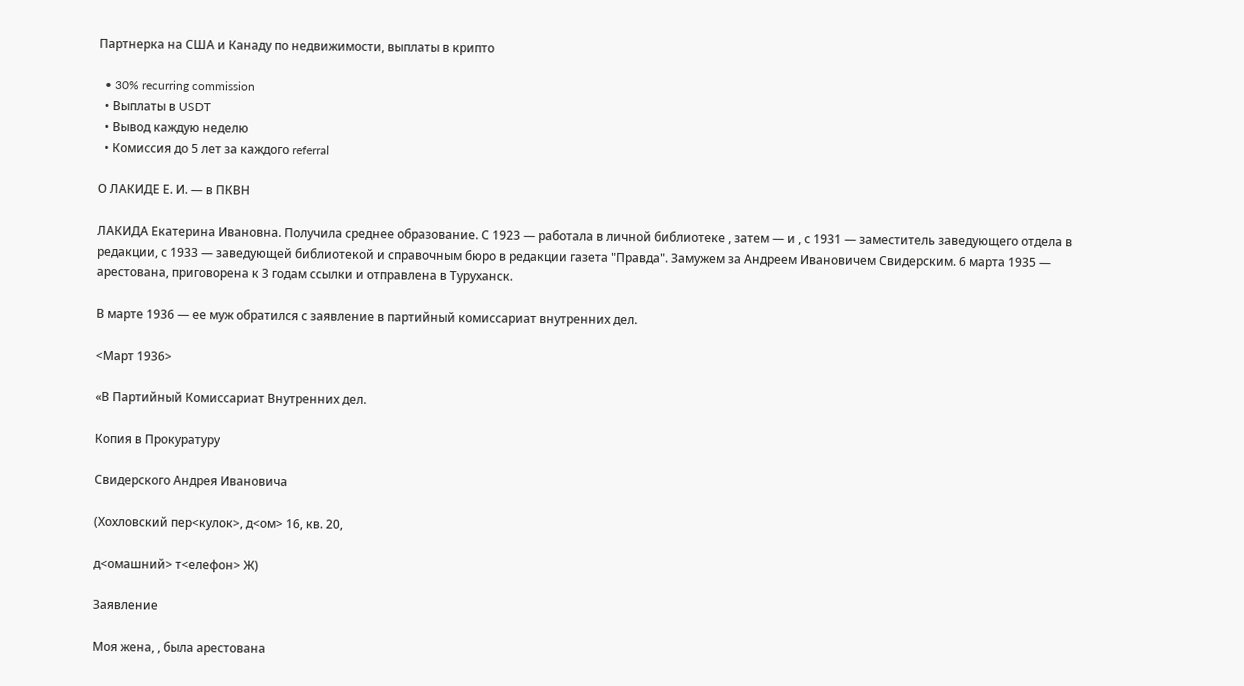Партнерка на США и Канаду по недвижимости, выплаты в крипто

  • 30% recurring commission
  • Выплаты в USDT
  • Вывод каждую неделю
  • Комиссия до 5 лет за каждого referral

О ЛАКИДЕ Е. И. — в ПКВН

ЛАКИДА Екатерина Ивановна. Получила среднее образование. С 1923 — работала в личной библиотеке , затем — и , с 1931 — заместитель заведующего отдела в редакции, с 1933 — заведующей библиотекой и справочным бюро в редакции газета "Правда". Замужем за Андреем Ивановичем Свидерским. 6 марта 1935 — арестована, приговорена к 3 годам ссылки и отправлена в Туруханск.

В марте 1936 — ее муж обратился с заявление в партийный комиссариат внутренних дел.

<Март 1936>

«В Партийный Комиссариат Внутренних дел.

Копия в Прокуратуру

Свидерского Андрея Ивановича

(Хохловский пер<кулок>, д<ом> 16, кв. 20,

д<омашний> т<елефон> Ж)

Заявление

Моя жена, , была арестована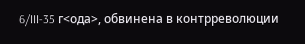6/III-35 г<ода>, обвинена в контрреволюции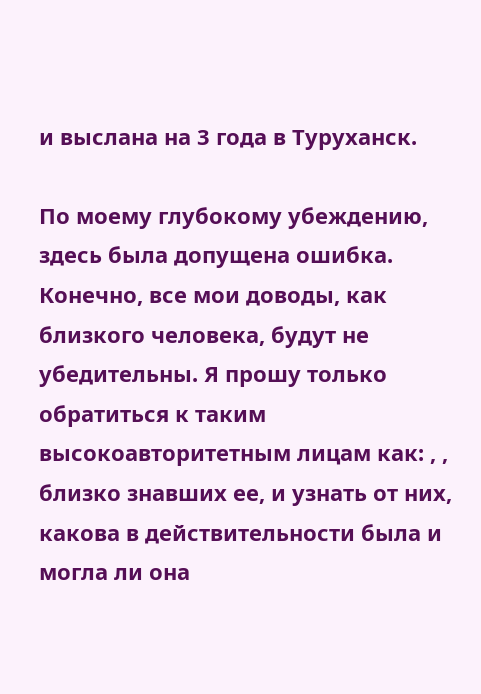и выслана на 3 года в Туруханск.

По моему глубокому убеждению, здесь была допущена ошибка. Конечно, все мои доводы, как близкого человека, будут не убедительны. Я прошу только обратиться к таким высокоавторитетным лицам как: , , близко знавших ее, и узнать от них, какова в действительности была и могла ли она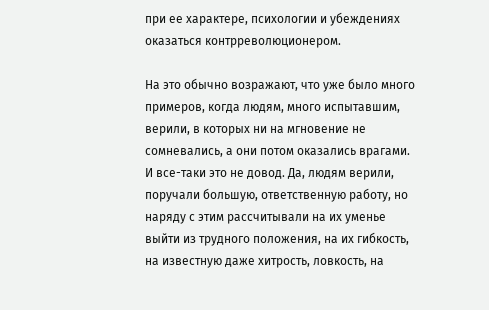при ее характере, психологии и убеждениях оказаться контрреволюционером.

На это обычно возражают, что уже было много примеров, когда людям, много испытавшим, верили, в которых ни на мгновение не сомневались, а они потом оказались врагами. И все-таки это не довод. Да, людям верили, поручали большую, ответственную работу, но наряду с этим рассчитывали на их уменье выйти из трудного положения, на их гибкость, на известную даже хитрость, ловкость, на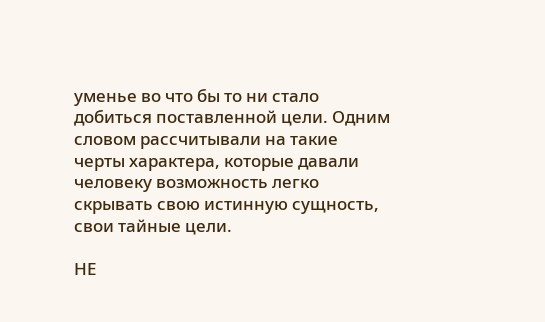уменье во что бы то ни стало добиться поставленной цели. Одним словом рассчитывали на такие черты характера, которые давали человеку возможность легко скрывать свою истинную сущность, свои тайные цели.

НЕ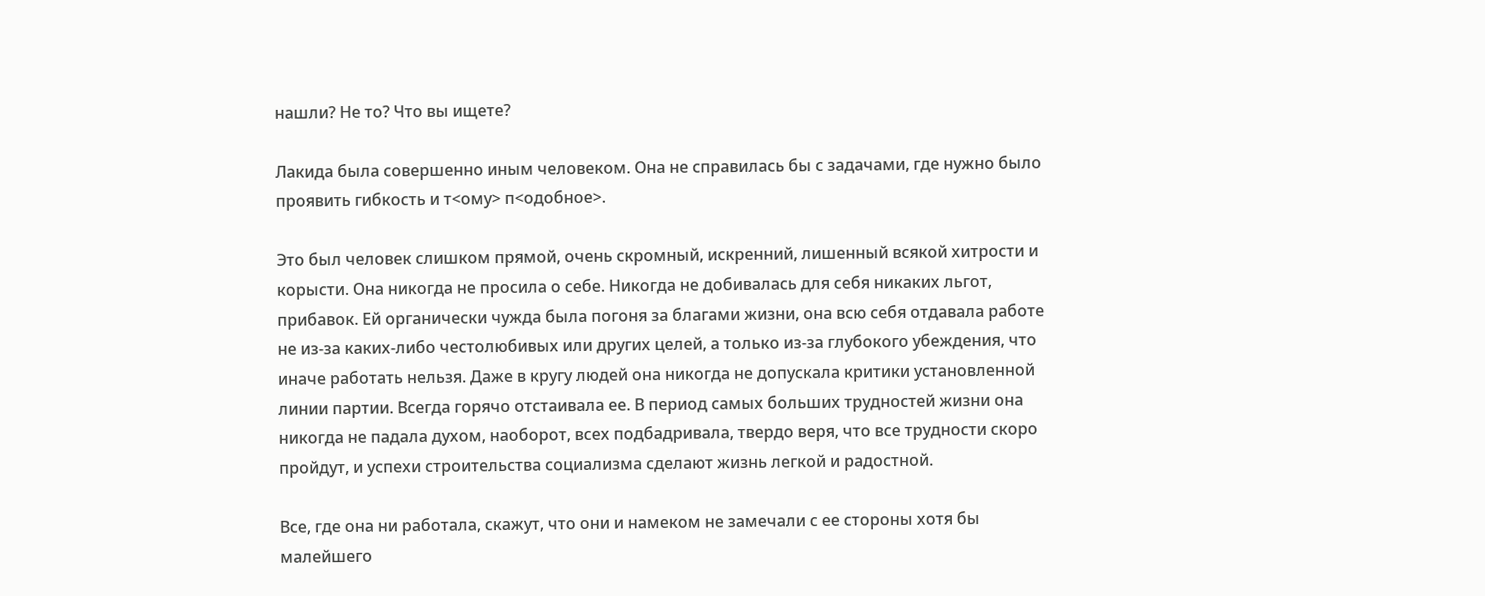нашли? Не то? Что вы ищете?

Лакида была совершенно иным человеком. Она не справилась бы с задачами, где нужно было проявить гибкость и т<ому> п<одобное>.

Это был человек слишком прямой, очень скромный, искренний, лишенный всякой хитрости и корысти. Она никогда не просила о себе. Никогда не добивалась для себя никаких льгот, прибавок. Ей органически чужда была погоня за благами жизни, она всю себя отдавала работе не из-за каких-либо честолюбивых или других целей, а только из-за глубокого убеждения, что иначе работать нельзя. Даже в кругу людей она никогда не допускала критики установленной линии партии. Всегда горячо отстаивала ее. В период самых больших трудностей жизни она никогда не падала духом, наоборот, всех подбадривала, твердо веря, что все трудности скоро пройдут, и успехи строительства социализма сделают жизнь легкой и радостной.

Все, где она ни работала, скажут, что они и намеком не замечали с ее стороны хотя бы малейшего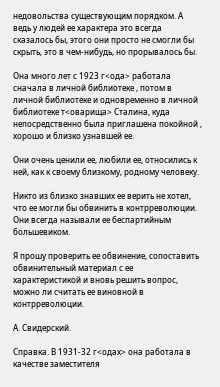недовольства существующим порядком. А ведь у людей ее характера это всегда сказалось бы, этого они просто не смогли бы скрыть, это в чем-нибудь, но прорывалось бы.

Она много лет с 1923 г<ода> работала сначала в личной библиотеке , потом в личной библиотеке и одновременно в личной библиотеке т<оварища> Сталина, куда непосредственно была приглашена покойной , хорошо и близко узнавшей ее.

Они очень ценили ее, любили ее, относились к ней, как к своему близкому, родному человеку.

Никто из близко знавших ее верить не хотел, что ее могли бы обвинить в контрреволюции. Они всегда называли ее беспартийным большевиком.

Я прошу проверить ее обвинение, сопоставить обвинительный материал с ее характеристикой и вновь решить вопрос, можно ли считать ее виновной в контрреволюции.

А. Свидерский.

Справка. В 1931-32 г<одах> она работала в качестве заместителя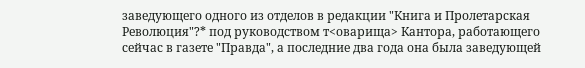заведующего одного из отделов в редакции "Книга и Пролетарская Революция"?* под руководством т<оварища> Кантора, работающего сейчас в газете "Правда", а последние два года она была заведующей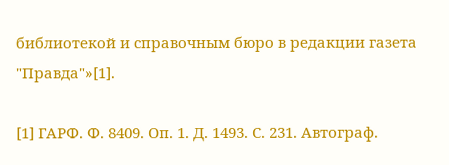библиотекой и справочным бюро в редакции газета "Правда"»[1].

[1] ГАРФ. Ф. 8409. Оп. 1. Д. 1493. С. 231. Автограф.